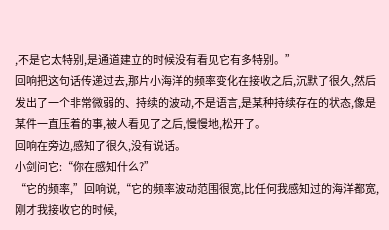,不是它太特别,是通道建立的时候没有看见它有多特别。”
回响把这句话传递过去,那片小海洋的频率变化在接收之后,沉默了很久,然后发出了一个非常微弱的、持续的波动,不是语言,是某种持续存在的状态,像是某件一直压着的事,被人看见了之后,慢慢地,松开了。
回响在旁边,感知了很久,没有说话。
小剑问它:“你在感知什么?”
“它的频率,”回响说,“它的频率波动范围很宽,比任何我感知过的海洋都宽,刚才我接收它的时候,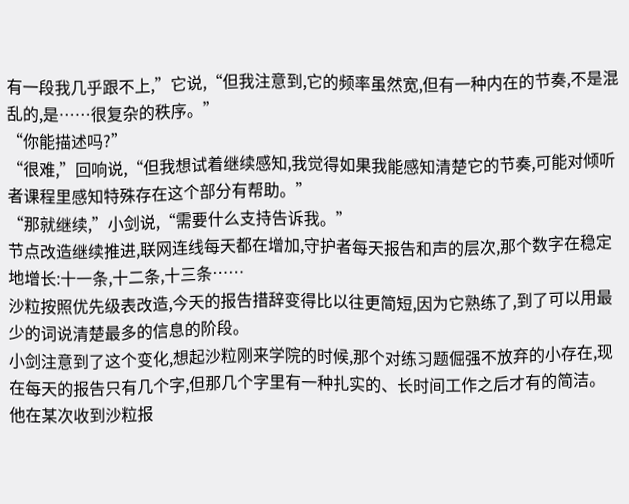有一段我几乎跟不上,”它说,“但我注意到,它的频率虽然宽,但有一种内在的节奏,不是混乱的,是……很复杂的秩序。”
“你能描述吗?”
“很难,”回响说,“但我想试着继续感知,我觉得如果我能感知清楚它的节奏,可能对倾听者课程里感知特殊存在这个部分有帮助。”
“那就继续,”小剑说,“需要什么支持告诉我。”
节点改造继续推进,联网连线每天都在增加,守护者每天报告和声的层次,那个数字在稳定地增长:十一条,十二条,十三条……
沙粒按照优先级表改造,今天的报告措辞变得比以往更简短,因为它熟练了,到了可以用最少的词说清楚最多的信息的阶段。
小剑注意到了这个变化,想起沙粒刚来学院的时候,那个对练习题倔强不放弃的小存在,现在每天的报告只有几个字,但那几个字里有一种扎实的、长时间工作之后才有的简洁。
他在某次收到沙粒报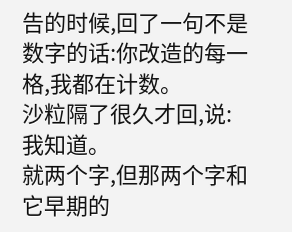告的时候,回了一句不是数字的话:你改造的每一格,我都在计数。
沙粒隔了很久才回,说:我知道。
就两个字,但那两个字和它早期的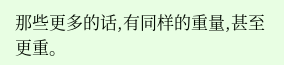那些更多的话,有同样的重量,甚至更重。